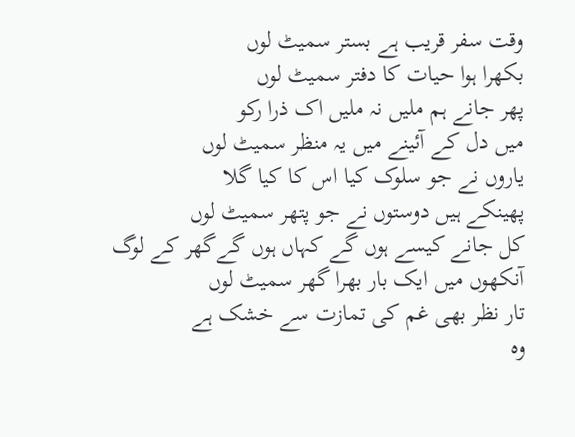وقت سفر قریب ہے بستر سمیٹ لوں
بکھرا ہوا حیات کا دفتر سمیٹ لوں
پھر جانے ہم ملیں نہ ملیں اک ذرا رکو
میں دل کے آئینے میں یہ منظر سمیٹ لوں
یاروں نے جو سلوک کیا اس کا کیا گلا
پھینکے ہیں دوستوں نے جو پتھر سمیٹ لوں
کل جانے کیسے ہوں گے کہاں ہوں گےگھر کے لوگ
آنکھوں میں ایک بار بھرا گھر سمیٹ لوں
تار نظر بھی غم کی تمازت سے خشک ہے
وہ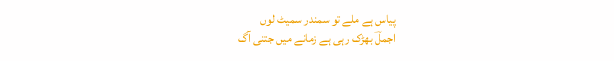پیاس ہے ملے تو سمندر سمیٹ لوں
اجملؔ بھڑک رہی ہے زمانے میں جتنی آگ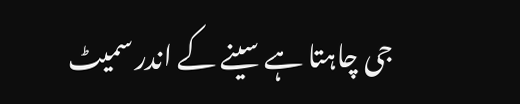جی چاہتا ہے سینے کے اندر سمیٹ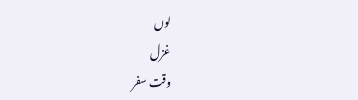لوں
غزل
وقت سفر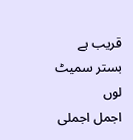قریب ہے بستر سمیٹ لوں
اجمل اجملی